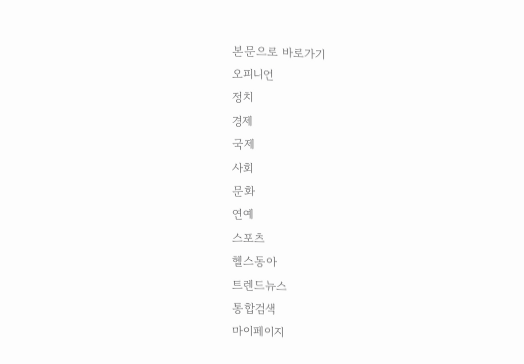본문으로 바로가기
오피니언
정치
경제
국제
사회
문화
연예
스포츠
헬스동아
트렌드뉴스
통합검색
마이페이지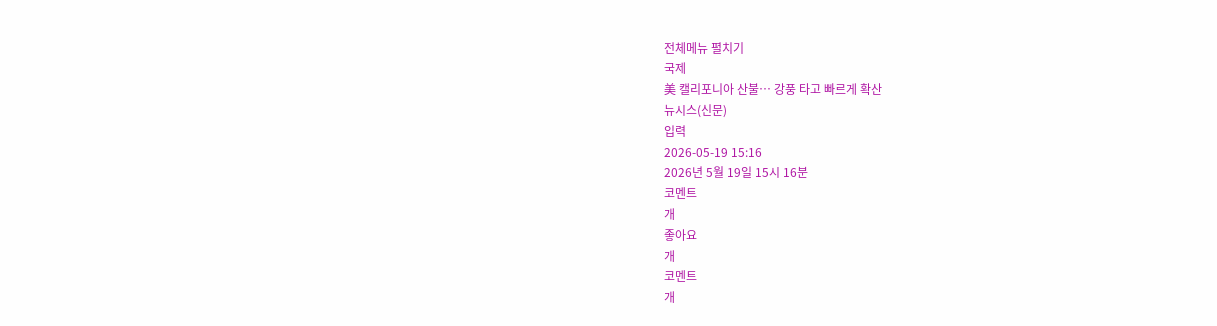전체메뉴 펼치기
국제
美 캘리포니아 산불… 강풍 타고 빠르게 확산
뉴시스(신문)
입력
2026-05-19 15:16
2026년 5월 19일 15시 16분
코멘트
개
좋아요
개
코멘트
개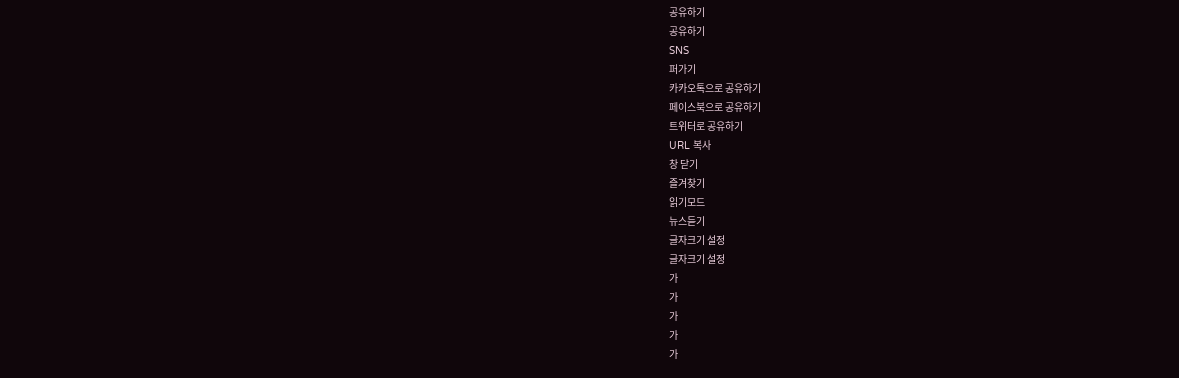공유하기
공유하기
SNS
퍼가기
카카오톡으로 공유하기
페이스북으로 공유하기
트위터로 공유하기
URL 복사
창 닫기
즐겨찾기
읽기모드
뉴스듣기
글자크기 설정
글자크기 설정
가
가
가
가
가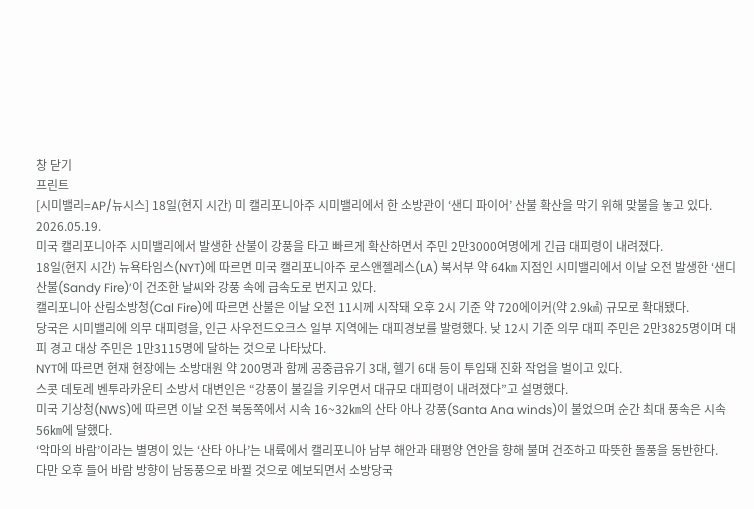창 닫기
프린트
[시미밸리=AP/뉴시스] 18일(현지 시간) 미 캘리포니아주 시미밸리에서 한 소방관이 ‘샌디 파이어’ 산불 확산을 막기 위해 맞불을 놓고 있다. 2026.05.19.
미국 캘리포니아주 시미밸리에서 발생한 산불이 강풍을 타고 빠르게 확산하면서 주민 2만3000여명에게 긴급 대피령이 내려졌다.
18일(현지 시간) 뉴욕타임스(NYT)에 따르면 미국 캘리포니아주 로스앤젤레스(LA) 북서부 약 64㎞ 지점인 시미밸리에서 이날 오전 발생한 ‘샌디 산불(Sandy Fire)’이 건조한 날씨와 강풍 속에 급속도로 번지고 있다.
캘리포니아 산림소방청(Cal Fire)에 따르면 산불은 이날 오전 11시께 시작돼 오후 2시 기준 약 720에이커(약 2.9㎢) 규모로 확대됐다.
당국은 시미밸리에 의무 대피령을, 인근 사우전드오크스 일부 지역에는 대피경보를 발령했다. 낮 12시 기준 의무 대피 주민은 2만3825명이며 대피 경고 대상 주민은 1만3115명에 달하는 것으로 나타났다.
NYT에 따르면 현재 현장에는 소방대원 약 200명과 함께 공중급유기 3대, 헬기 6대 등이 투입돼 진화 작업을 벌이고 있다.
스콧 데토레 벤투라카운티 소방서 대변인은 “강풍이 불길을 키우면서 대규모 대피령이 내려졌다”고 설명했다.
미국 기상청(NWS)에 따르면 이날 오전 북동쪽에서 시속 16~32㎞의 산타 아나 강풍(Santa Ana winds)이 불었으며 순간 최대 풍속은 시속 56㎞에 달했다.
‘악마의 바람’이라는 별명이 있는 ‘산타 아나’는 내륙에서 캘리포니아 남부 해안과 태평양 연안을 향해 불며 건조하고 따뜻한 돌풍을 동반한다.
다만 오후 들어 바람 방향이 남동풍으로 바뀔 것으로 예보되면서 소방당국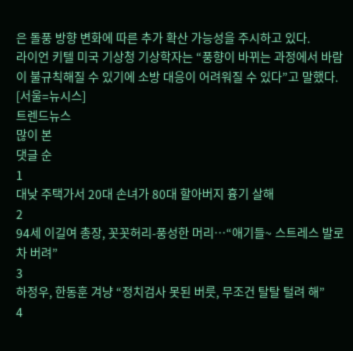은 돌풍 방향 변화에 따른 추가 확산 가능성을 주시하고 있다.
라이언 키텔 미국 기상청 기상학자는 “풍향이 바뀌는 과정에서 바람이 불규칙해질 수 있기에 소방 대응이 어려워질 수 있다”고 말했다.
[서울=뉴시스]
트렌드뉴스
많이 본
댓글 순
1
대낮 주택가서 20대 손녀가 80대 할아버지 흉기 살해
2
94세 이길여 총장, 꼿꼿허리-풍성한 머리…“애기들~ 스트레스 발로 차 버려”
3
하정우, 한동훈 겨냥 “정치검사 못된 버릇, 무조건 탈탈 털려 해”
4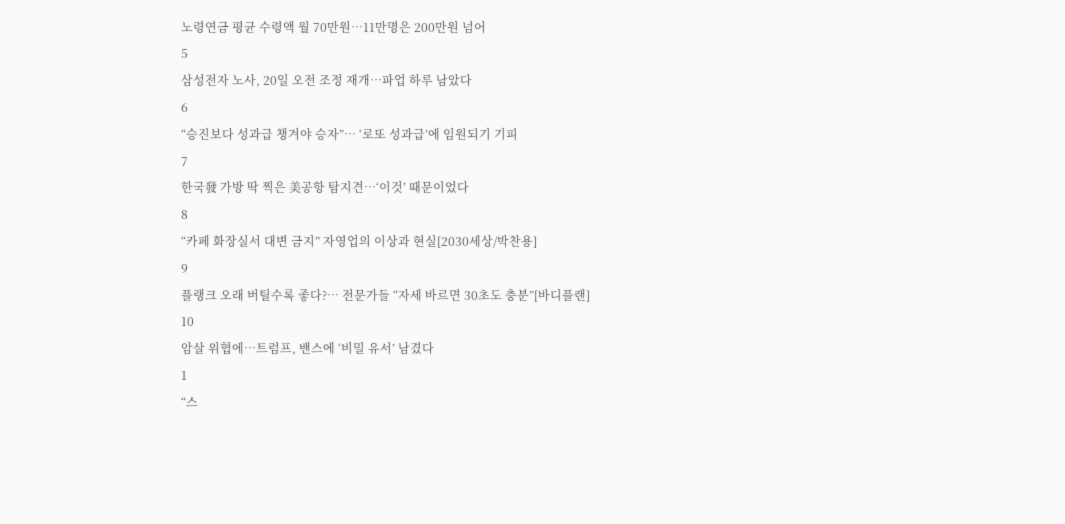노령연금 평균 수령액 월 70만원…11만명은 200만원 넘어
5
삼성전자 노사, 20일 오전 조정 재개…파업 하루 남았다
6
“승진보다 성과급 챙겨야 승자”… ‘로또 성과급’에 임원되기 기피
7
한국發 가방 딱 찍은 美공항 탐지견…‘이것’ 때문이었다
8
“카페 화장실서 대변 금지” 자영업의 이상과 현실[2030세상/박찬용]
9
플랭크 오래 버틸수록 좋다?… 전문가들 “자세 바르면 30초도 충분”[바디플랜]
10
암살 위협에…트럼프, 밴스에 ‘비밀 유서’ 남겼다
1
“스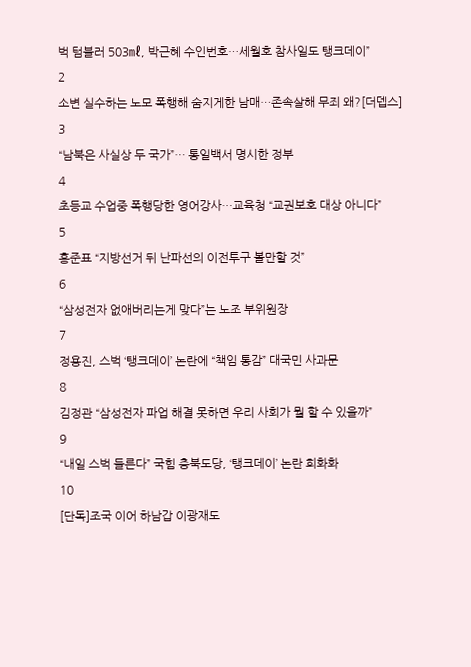벅 텀블러 503㎖, 박근혜 수인번호…세월호 참사일도 탱크데이”
2
소변 실수하는 노모 폭행해 숨지게한 남매…존속살해 무죄 왜?[더뎁스]
3
“남북은 사실상 두 국가”… 통일백서 명시한 정부
4
초등교 수업중 폭행당한 영어강사…교육청 “교권보호 대상 아니다”
5
홍준표 “지방선거 뒤 난파선의 이전투구 볼만할 것”
6
“삼성전자 없애버리는게 맞다”는 노조 부위원장
7
정용진, 스벅 ‘탱크데이’ 논란에 “책임 통감” 대국민 사과문
8
김정관 “삼성전자 파업 해결 못하면 우리 사회가 뭘 할 수 있을까”
9
“내일 스벅 들른다” 국힘 충북도당, ‘탱크데이’ 논란 희화화
10
[단독]조국 이어 하남갑 이광재도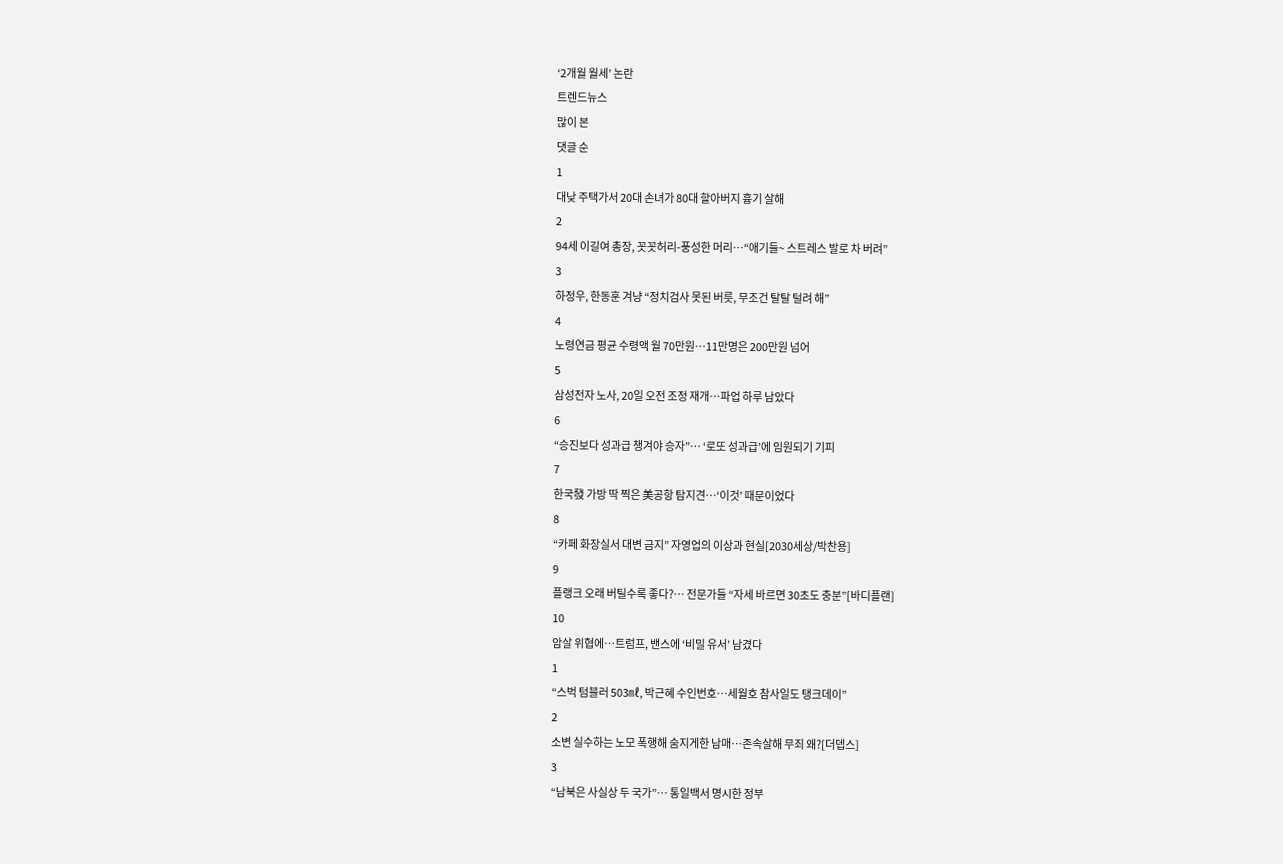‘2개월 월세’ 논란
트렌드뉴스
많이 본
댓글 순
1
대낮 주택가서 20대 손녀가 80대 할아버지 흉기 살해
2
94세 이길여 총장, 꼿꼿허리-풍성한 머리…“애기들~ 스트레스 발로 차 버려”
3
하정우, 한동훈 겨냥 “정치검사 못된 버릇, 무조건 탈탈 털려 해”
4
노령연금 평균 수령액 월 70만원…11만명은 200만원 넘어
5
삼성전자 노사, 20일 오전 조정 재개…파업 하루 남았다
6
“승진보다 성과급 챙겨야 승자”… ‘로또 성과급’에 임원되기 기피
7
한국發 가방 딱 찍은 美공항 탐지견…‘이것’ 때문이었다
8
“카페 화장실서 대변 금지” 자영업의 이상과 현실[2030세상/박찬용]
9
플랭크 오래 버틸수록 좋다?… 전문가들 “자세 바르면 30초도 충분”[바디플랜]
10
암살 위협에…트럼프, 밴스에 ‘비밀 유서’ 남겼다
1
“스벅 텀블러 503㎖, 박근혜 수인번호…세월호 참사일도 탱크데이”
2
소변 실수하는 노모 폭행해 숨지게한 남매…존속살해 무죄 왜?[더뎁스]
3
“남북은 사실상 두 국가”… 통일백서 명시한 정부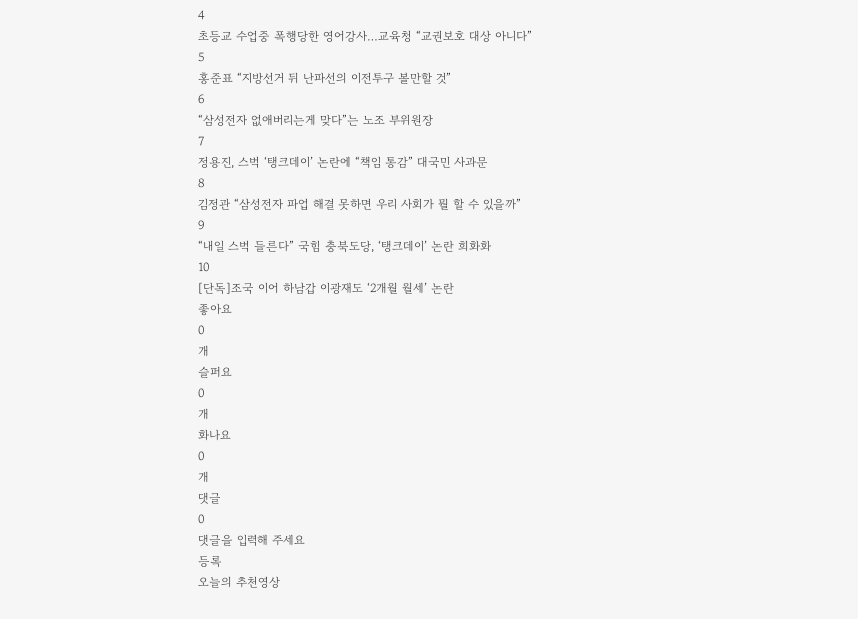4
초등교 수업중 폭행당한 영어강사…교육청 “교권보호 대상 아니다”
5
홍준표 “지방선거 뒤 난파선의 이전투구 볼만할 것”
6
“삼성전자 없애버리는게 맞다”는 노조 부위원장
7
정용진, 스벅 ‘탱크데이’ 논란에 “책임 통감” 대국민 사과문
8
김정관 “삼성전자 파업 해결 못하면 우리 사회가 뭘 할 수 있을까”
9
“내일 스벅 들른다” 국힘 충북도당, ‘탱크데이’ 논란 희화화
10
[단독]조국 이어 하남갑 이광재도 ‘2개월 월세’ 논란
좋아요
0
개
슬퍼요
0
개
화나요
0
개
댓글
0
댓글을 입력해 주세요
등록
오늘의 추천영상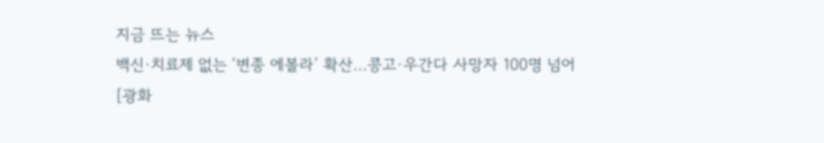지금 뜨는 뉴스
백신·치료제 없는 ‘변종 에볼라’ 확산…콩고·우간다 사망자 100명 넘어
[광화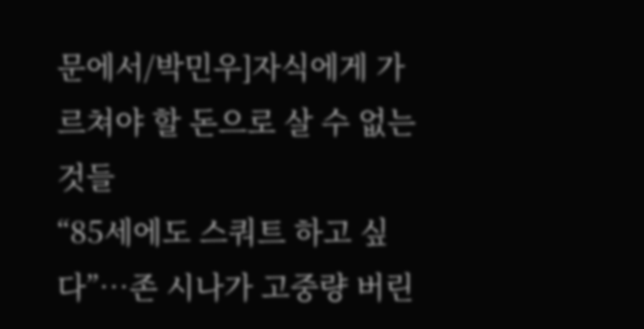문에서/박민우]자식에게 가르쳐야 할 돈으로 살 수 없는 것들
“85세에도 스쿼트 하고 싶다”…존 시나가 고중량 버린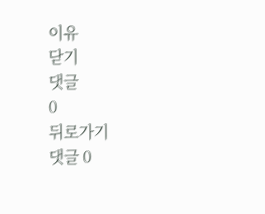이유
닫기
댓글
0
뒤로가기
댓글 0